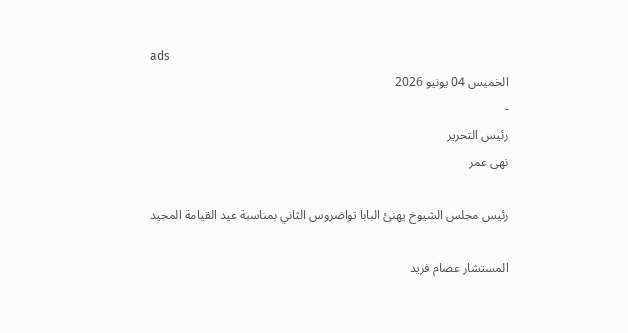ads
الخميس 04 يونيو 2026
-
رئيس التحرير
نهى عمر

رئيس مجلس الشيوخ يهنئ البابا تواضروس الثاني بمناسبة عيد القيامة المجيد

المستشار عصام فريد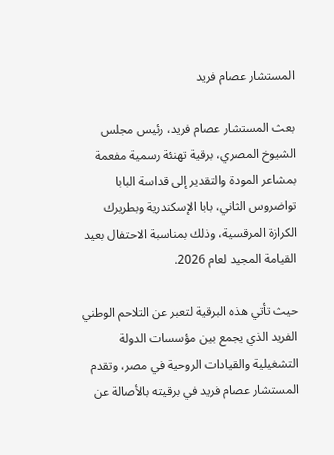المستشار عصام فريد

بعث المستشار عصام فريد، رئيس مجلس الشيوخ المصري، برقية تهنئة رسمية مفعمة بمشاعر المودة والتقدير إلى قداسة البابا تواضروس الثاني، بابا الإسكندرية وبطريرك الكرازة المرقسية، وذلك بمناسبة الاحتفال بعيد القيامة المجيد لعام 2026.

حيث تأتي هذه البرقية لتعبر عن التلاحم الوطني الفريد الذي يجمع بين مؤسسات الدولة التشغيلية والقيادات الروحية في مصر، وتقدم المستشار عصام فريد في برقيته بالأصالة عن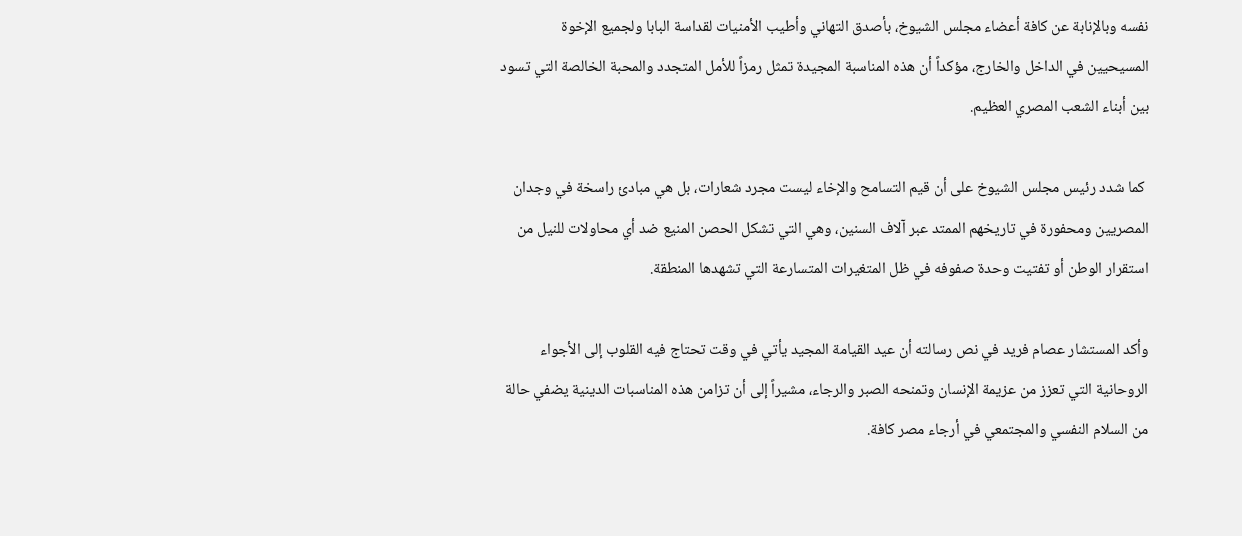نفسه وبالإنابة عن كافة أعضاء مجلس الشيوخ، بأصدق التهاني وأطيب الأمنيات لقداسة البابا ولجميع الإخوة المسيحيين في الداخل والخارج، مؤكداً أن هذه المناسبة المجيدة تمثل رمزاً للأمل المتجدد والمحبة الخالصة التي تسود بين أبناء الشعب المصري العظيم.

 كما شدد رئيس مجلس الشيوخ على أن قيم التسامح والإخاء ليست مجرد شعارات، بل هي مبادئ راسخة في وجدان المصريين ومحفورة في تاريخهم الممتد عبر آلاف السنين، وهي التي تشكل الحصن المنيع ضد أي محاولات للنيل من استقرار الوطن أو تفتيت وحدة صفوفه في ظل المتغيرات المتسارعة التي تشهدها المنطقة.

وأكد المستشار عصام فريد في نص رسالته أن عيد القيامة المجيد يأتي في وقت تحتاج فيه القلوب إلى الأجواء الروحانية التي تعزز من عزيمة الإنسان وتمنحه الصبر والرجاء، مشيراً إلى أن تزامن هذه المناسبات الدينية يضفي حالة من السلام النفسي والمجتمعي في أرجاء مصر كافة.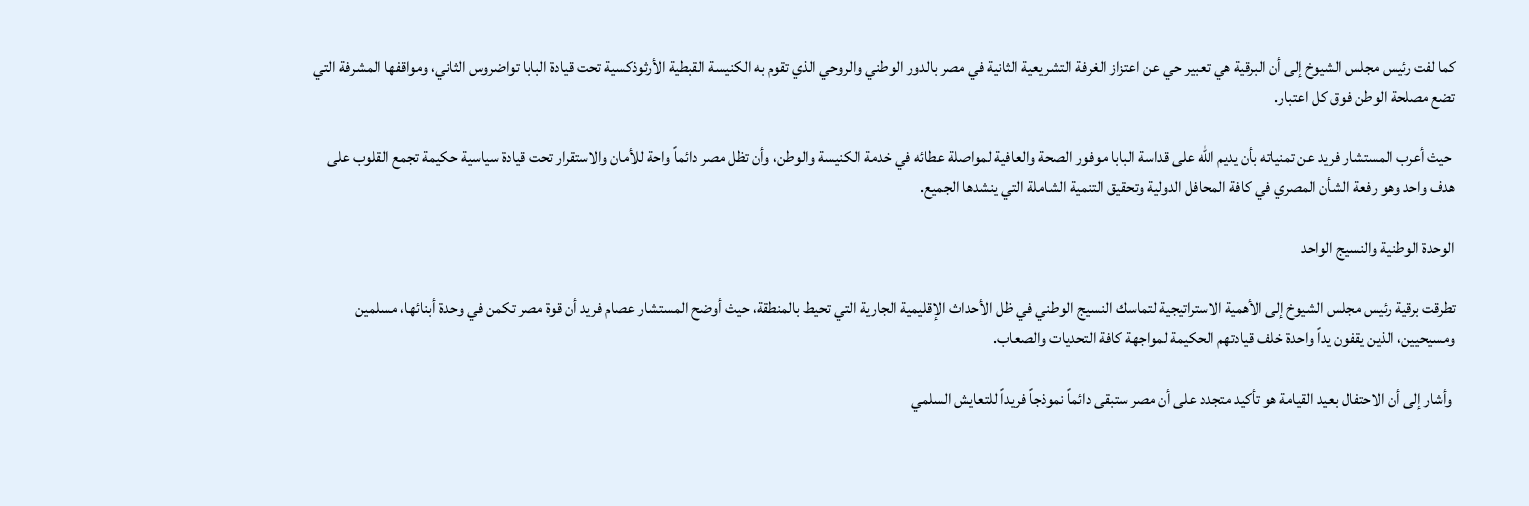كما لفت رئيس مجلس الشيوخ إلى أن البرقية هي تعبير حي عن اعتزاز الغرفة التشريعية الثانية في مصر بالدور الوطني والروحي الذي تقوم به الكنيسة القبطية الأرثوذكسية تحت قيادة البابا تواضروس الثاني، ومواقفها المشرفة التي تضع مصلحة الوطن فوق كل اعتبار.

 حيث أعرب المستشار فريد عن تمنياته بأن يديم الله على قداسة البابا موفور الصحة والعافية لمواصلة عطائه في خدمة الكنيسة والوطن، وأن تظل مصر دائماً واحة للأمان والاستقرار تحت قيادة سياسية حكيمة تجمع القلوب على هدف واحد وهو رفعة الشأن المصري في كافة المحافل الدولية وتحقيق التنمية الشاملة التي ينشدها الجميع.

الوحدة الوطنية والنسيج الواحد

تطرقت برقية رئيس مجلس الشيوخ إلى الأهمية الاستراتيجية لتماسك النسيج الوطني في ظل الأحداث الإقليمية الجارية التي تحيط بالمنطقة، حيث أوضح المستشار عصام فريد أن قوة مصر تكمن في وحدة أبنائها، مسلمين ومسيحيين، الذين يقفون يداً واحدة خلف قيادتهم الحكيمة لمواجهة كافة التحديات والصعاب.

 وأشار إلى أن الاحتفال بعيد القيامة هو تأكيد متجدد على أن مصر ستبقى دائماً نموذجاً فريداً للتعايش السلمي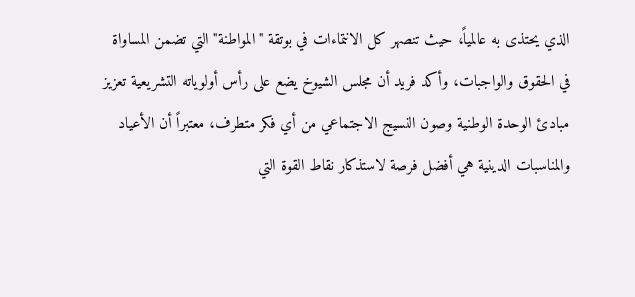الذي يحتذى به عالمياً، حيث تنصهر كل الانتماءات في بوتقة "المواطنة" التي تضمن المساواة في الحقوق والواجبات، وأكد فريد أن مجلس الشيوخ يضع على رأس أولوياته التشريعية تعزيز مبادئ الوحدة الوطنية وصون النسيج الاجتماعي من أي فكر متطرف، معتبراً أن الأعياد والمناسبات الدينية هي أفضل فرصة لاستذكار نقاط القوة التي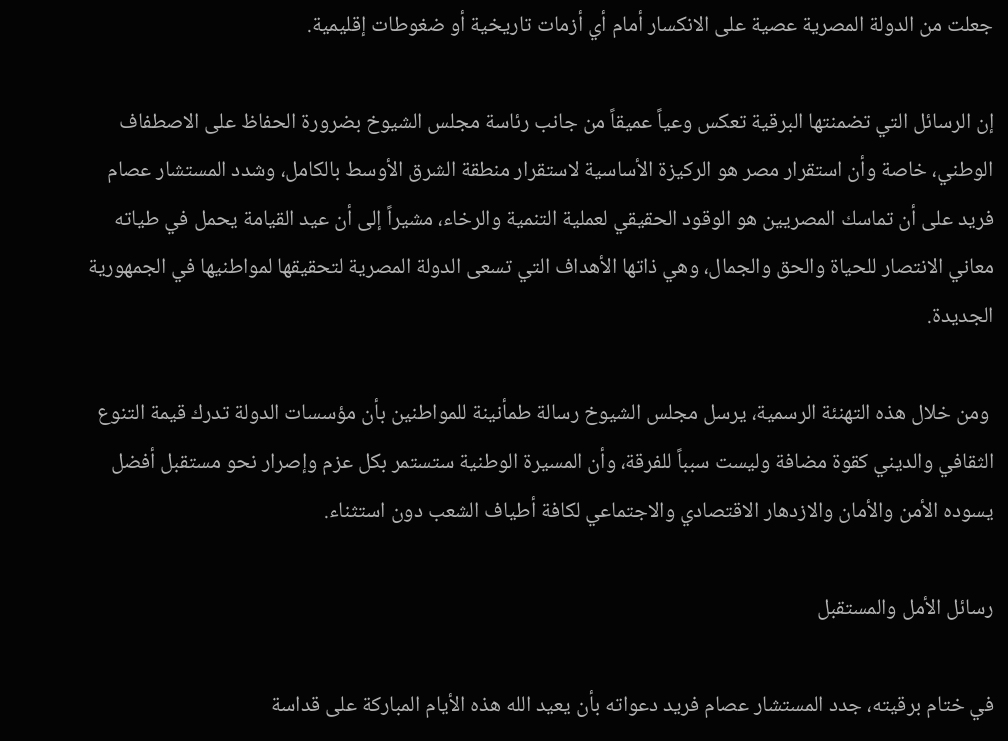جعلت من الدولة المصرية عصية على الانكسار أمام أي أزمات تاريخية أو ضغوطات إقليمية.

إن الرسائل التي تضمنتها البرقية تعكس وعياً عميقاً من جانب رئاسة مجلس الشيوخ بضرورة الحفاظ على الاصطفاف الوطني، خاصة وأن استقرار مصر هو الركيزة الأساسية لاستقرار منطقة الشرق الأوسط بالكامل، وشدد المستشار عصام فريد على أن تماسك المصريين هو الوقود الحقيقي لعملية التنمية والرخاء، مشيراً إلى أن عيد القيامة يحمل في طياته معاني الانتصار للحياة والحق والجمال، وهي ذاتها الأهداف التي تسعى الدولة المصرية لتحقيقها لمواطنيها في الجمهورية الجديدة.

 ومن خلال هذه التهنئة الرسمية، يرسل مجلس الشيوخ رسالة طمأنينة للمواطنين بأن مؤسسات الدولة تدرك قيمة التنوع الثقافي والديني كقوة مضافة وليست سبباً للفرقة، وأن المسيرة الوطنية ستستمر بكل عزم وإصرار نحو مستقبل أفضل يسوده الأمن والأمان والازدهار الاقتصادي والاجتماعي لكافة أطياف الشعب دون استثناء.

رسائل الأمل والمستقبل

في ختام برقيته، جدد المستشار عصام فريد دعواته بأن يعيد الله هذه الأيام المباركة على قداسة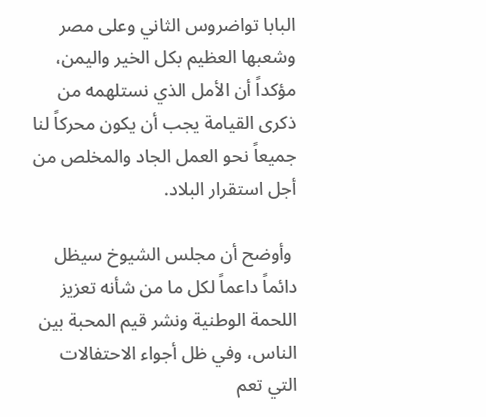البابا تواضروس الثاني وعلى مصر وشعبها العظيم بكل الخير واليمن، مؤكداً أن الأمل الذي نستلهمه من ذكرى القيامة يجب أن يكون محركاً لنا جميعاً نحو العمل الجاد والمخلص من أجل استقرار البلاد.

 وأوضح أن مجلس الشيوخ سيظل دائماً داعماً لكل ما من شأنه تعزيز اللحمة الوطنية ونشر قيم المحبة بين الناس، وفي ظل أجواء الاحتفالات التي تعم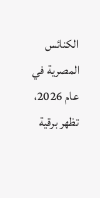الكنائس المصرية في عام 2026، تظهر برقية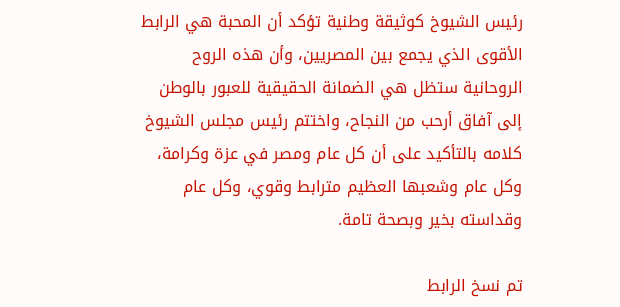رئيس الشيوخ كوثيقة وطنية تؤكد أن المحبة هي الرابط الأقوى الذي يجمع بين المصريين، وأن هذه الروح الروحانية ستظل هي الضمانة الحقيقية للعبور بالوطن إلى آفاق أرحب من النجاح، واختتم رئيس مجلس الشيوخ كلامه بالتأكيد على أن كل عام ومصر في عزة وكرامة، وكل عام وشعبها العظيم مترابط وقوي، وكل عام وقداسته بخير وبصحة تامة.

تم نسخ الرابط